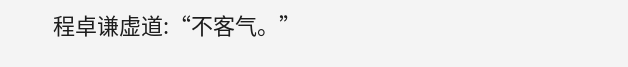程卓谦虚道:“不客气。”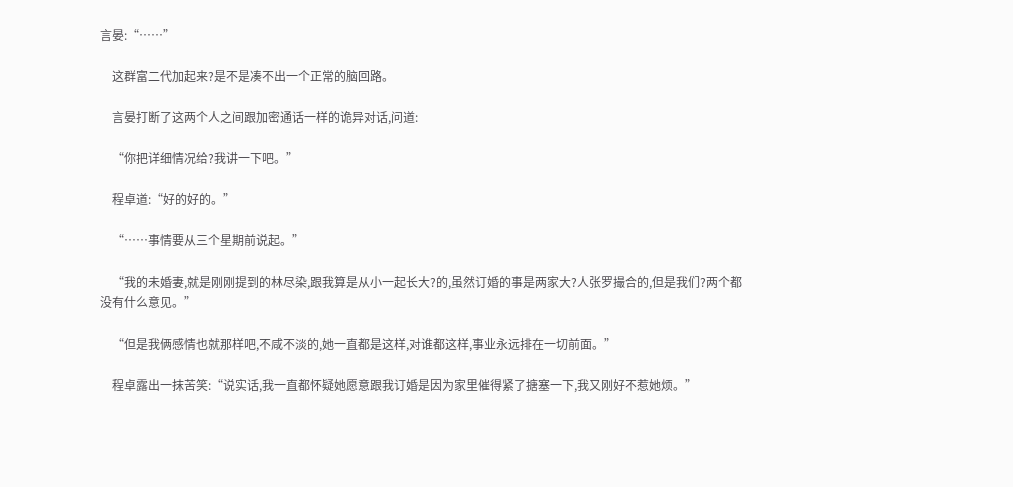言晏:“……”

    这群富二代加起来?是不是凑不出一个正常的脑回路。

    言晏打断了这两个人之间跟加密通话一样的诡异对话,问道:

    “你把详细情况给?我讲一下吧。”

    程卓道:“好的好的。”

    “……事情要从三个星期前说起。”

    “我的未婚妻,就是刚刚提到的林尽染,跟我算是从小一起长大?的,虽然订婚的事是两家大?人张罗撮合的,但是我们?两个都没有什么意见。”

    “但是我俩感情也就那样吧,不咸不淡的,她一直都是这样,对谁都这样,事业永远排在一切前面。”

    程卓露出一抹苦笑:“说实话,我一直都怀疑她愿意跟我订婚是因为家里催得紧了搪塞一下,我又刚好不惹她烦。”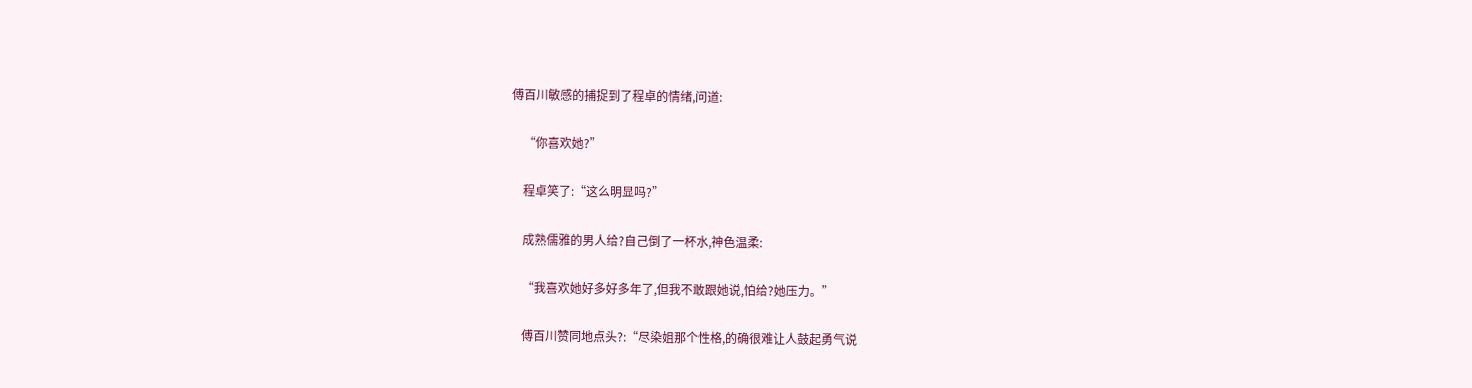傅百川敏感的捕捉到了程卓的情绪,问道:

    “你喜欢她?”

    程卓笑了:“这么明显吗?”

    成熟儒雅的男人给?自己倒了一杯水,神色温柔:

    “我喜欢她好多好多年了,但我不敢跟她说,怕给?她压力。”

    傅百川赞同地点头?:“尽染姐那个性格,的确很难让人鼓起勇气说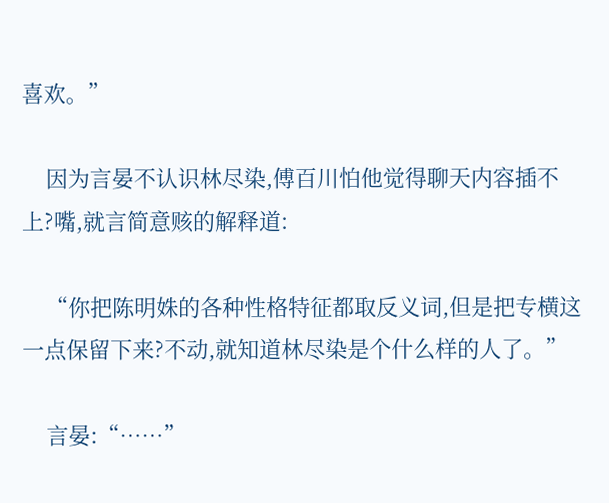喜欢。”

    因为言晏不认识林尽染,傅百川怕他觉得聊天内容插不上?嘴,就言简意赅的解释道:

    “你把陈明姝的各种性格特征都取反义词,但是把专横这一点保留下来?不动,就知道林尽染是个什么样的人了。”

    言晏:“……”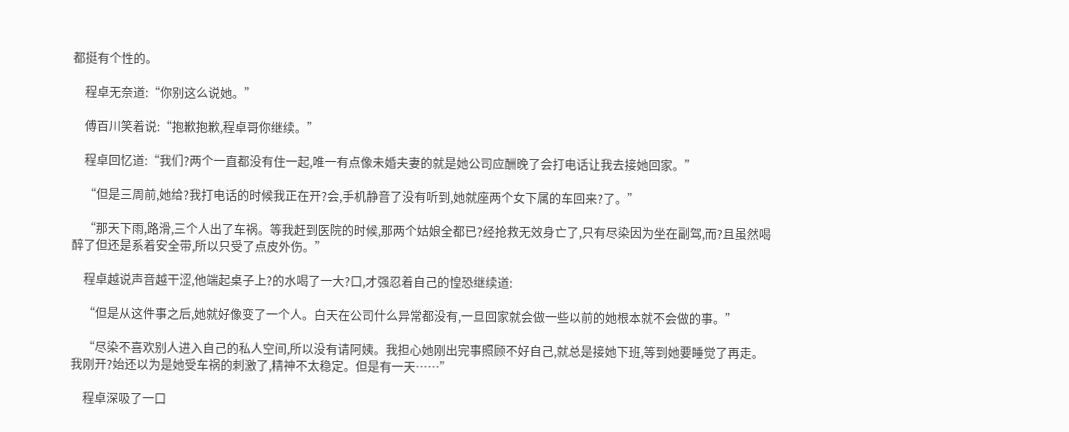都挺有个性的。

    程卓无奈道:“你别这么说她。”

    傅百川笑着说:“抱歉抱歉,程卓哥你继续。”

    程卓回忆道:“我们?两个一直都没有住一起,唯一有点像未婚夫妻的就是她公司应酬晚了会打电话让我去接她回家。”

    “但是三周前,她给?我打电话的时候我正在开?会,手机静音了没有听到,她就座两个女下属的车回来?了。”

    “那天下雨,路滑,三个人出了车祸。等我赶到医院的时候,那两个姑娘全都已?经抢救无效身亡了,只有尽染因为坐在副驾,而?且虽然喝醉了但还是系着安全带,所以只受了点皮外伤。”

    程卓越说声音越干涩,他端起桌子上?的水喝了一大?口,才强忍着自己的惶恐继续道:

    “但是从这件事之后,她就好像变了一个人。白天在公司什么异常都没有,一旦回家就会做一些以前的她根本就不会做的事。”

    “尽染不喜欢别人进入自己的私人空间,所以没有请阿姨。我担心她刚出完事照顾不好自己,就总是接她下班,等到她要睡觉了再走。我刚开?始还以为是她受车祸的刺激了,精神不太稳定。但是有一天……”

    程卓深吸了一口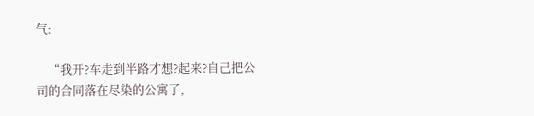气:

    “我开?车走到半路才想?起来?自己把公司的合同落在尽染的公寓了,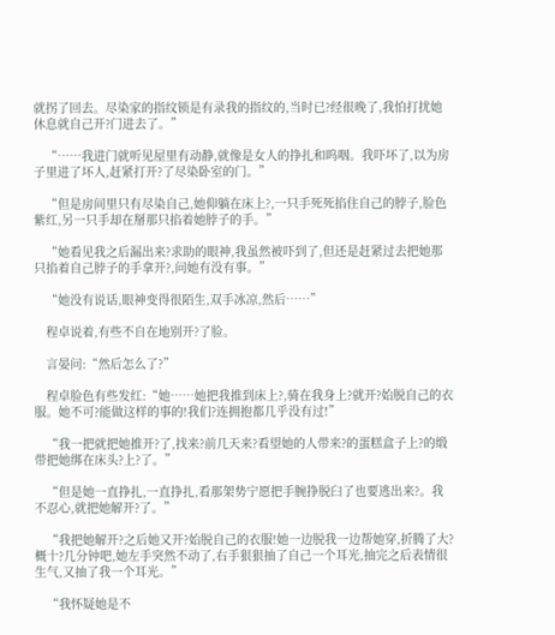就拐了回去。尽染家的指纹锁是有录我的指纹的,当时已?经很晚了,我怕打扰她休息就自己开?门进去了。”

    “……我进门就听见屋里有动静,就像是女人的挣扎和呜咽。我吓坏了,以为房子里进了坏人,赶紧打开?了尽染卧室的门。”

    “但是房间里只有尽染自己,她仰躺在床上?,一只手死死掐住自己的脖子,脸色紫红,另一只手却在掰那只掐着她脖子的手。”

    “她看见我之后漏出来?求助的眼神,我虽然被吓到了,但还是赶紧过去把她那只掐着自己脖子的手拿开?,问她有没有事。”

    “她没有说话,眼神变得很陌生,双手冰凉,然后……”

    程卓说着,有些不自在地别开?了脸。

    言晏问:“然后怎么了?”

    程卓脸色有些发红:“她……她把我推到床上?,骑在我身上?就开?始脱自己的衣服。她不可?能做这样的事的!我们?连拥抱都几乎没有过!”

    “我一把就把她推开?了,找来?前几天来?看望她的人带来?的蛋糕盒子上?的缎带把她绑在床头?上?了。”

    “但是她一直挣扎,一直挣扎,看那架势宁愿把手腕挣脱臼了也要逃出来?。我不忍心,就把她解开?了。”

    “我把她解开?之后她又开?始脱自己的衣服!她一边脱我一边帮她穿,折腾了大?概十?几分钟吧,她左手突然不动了,右手狠狠抽了自己一个耳光,抽完之后表情很生气,又抽了我一个耳光。”

    “我怀疑她是不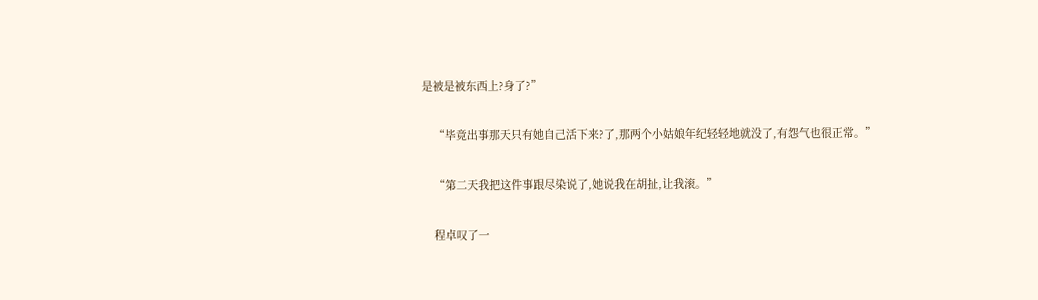是被是被东西上?身了?”

    “毕竟出事那天只有她自己活下来?了,那两个小姑娘年纪轻轻地就没了,有怨气也很正常。”

    “第二天我把这件事跟尽染说了,她说我在胡扯,让我滚。”

    程卓叹了一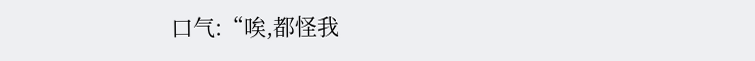口气:“唉,都怪我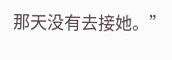那天没有去接她。”